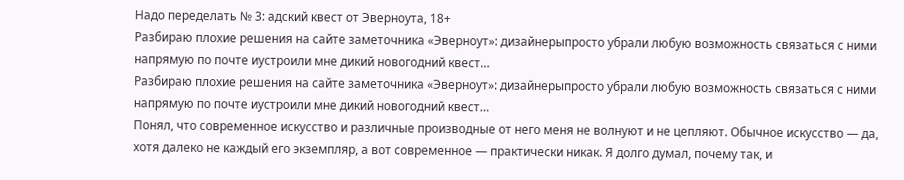Надо переделать № 3: адский квест от Эверноута, 18+
Разбираю плохие решения на сайте заметочника «Эверноут»: дизайнерыпросто убрали любую возможность связаться с ними напрямую по почте иустроили мне дикий новогодний квест…
Разбираю плохие решения на сайте заметочника «Эверноут»: дизайнерыпросто убрали любую возможность связаться с ними напрямую по почте иустроили мне дикий новогодний квест…
Понял, что современное искусство и различные производные от него меня не волнуют и не цепляют. Обычное искусство — да, хотя далеко не каждый его экземпляр, а вот современное — практически никак. Я долго думал, почему так, и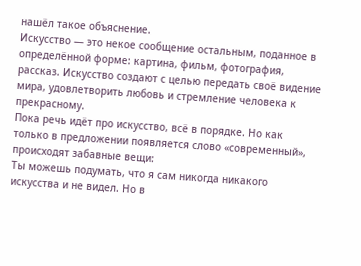нашёл такое объяснение.
Искусство — это некое сообщение остальным, поданное в определённой форме: картина, фильм, фотография, рассказ. Искусство создают с целью передать своё видение мира, удовлетворить любовь и стремление человека к прекрасному.
Пока речь идёт про искусство, всё в порядке. Но как только в предложении появляется слово «современный», происходят забавные вещи:
Ты можешь подумать, что я сам никогда никакого искусства и не видел. Но в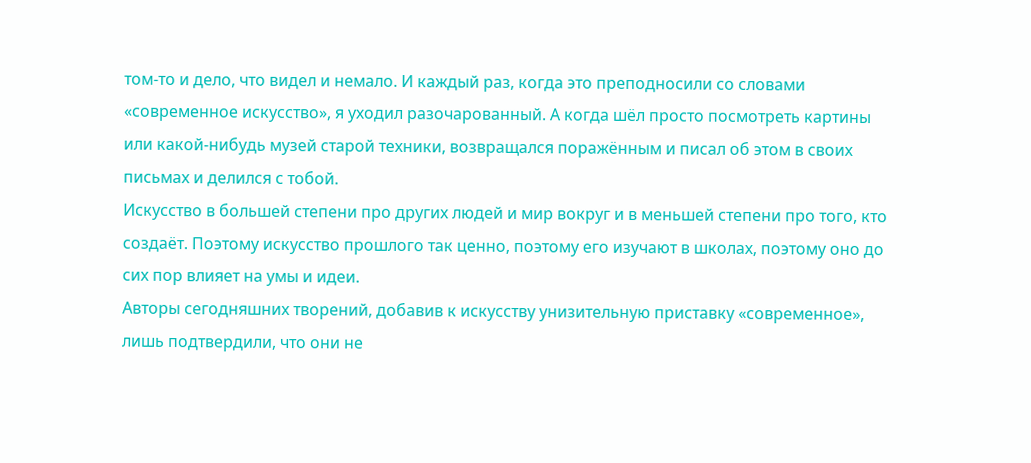том-то и дело, что видел и немало. И каждый раз, когда это преподносили со словами «современное искусство», я уходил разочарованный. А когда шёл просто посмотреть картины или какой-нибудь музей старой техники, возвращался поражённым и писал об этом в своих письмах и делился с тобой.
Искусство в большей степени про других людей и мир вокруг и в меньшей степени про того, кто создаёт. Поэтому искусство прошлого так ценно, поэтому его изучают в школах, поэтому оно до сих пор влияет на умы и идеи.
Авторы сегодняшних творений, добавив к искусству унизительную приставку «современное», лишь подтвердили, что они не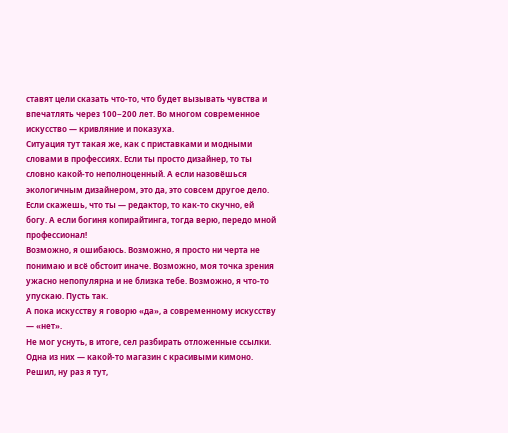ставят цели сказать что-то, что будет вызывать чувства и впечатлять через 100−200 лет. Во многом современное искусство — кривляние и показуха.
Ситуация тут такая же, как с приставками и модными словами в профессиях. Если ты просто дизайнер, то ты словно какой-то неполноценный. А если назовёшься экологичным дизайнером, это да, это совсем другое дело. Если скажешь, что ты — редактор, то как-то скучно, ей богу. А если богиня копирайтинга, тогда верю, передо мной профессионал!
Возможно, я ошибаюсь. Возможно, я просто ни черта не понимаю и всё обстоит иначе. Возможно, моя точка зрения ужасно непопулярна и не близка тебе. Возможно, я что-то упускаю. Пусть так.
А пока искусству я говорю «да», а современному искусству — «нет».
Не мог уснуть, в итоге, сел разбирать отложенные ссылки. Одна из них — какой-то магазин с красивыми кимоно. Решил, ну раз я тут,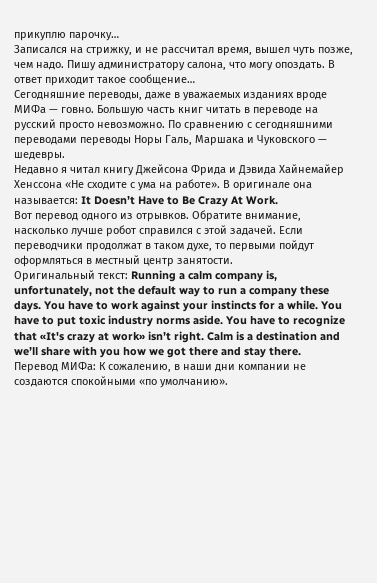прикуплю парочку…
Записался на стрижку, и не рассчитал время, вышел чуть позже, чем надо. Пишу администратору салона, что могу опоздать. В ответ приходит такое сообщение…
Сегодняшние переводы, даже в уважаемых изданиях вроде МИФа — говно. Большую часть книг читать в переводе на русский просто невозможно. По сравнению с сегодняшними переводами переводы Норы Галь, Маршака и Чуковского — шедевры.
Недавно я читал книгу Джейсона Фрида и Дэвида Хайнемайер Хенссона «Не сходите с ума на работе». В оригинале она называется: It Doesn’t Have to Be Crazy At Work.
Вот перевод одного из отрывков. Обратите внимание, насколько лучше робот справился с этой задачей. Если переводчики продолжат в таком духе, то первыми пойдут оформляться в местный центр занятости.
Оригинальный текст: Running a calm company is, unfortunately, not the default way to run a company these days. You have to work against your instincts for a while. You have to put toxic industry norms aside. You have to recognize that «It's crazy at work» isn’t right. Calm is a destination and we’ll share with you how we got there and stay there.
Перевод МИФа: К сожалению, в наши дни компании не создаются спокойными «по умолчанию».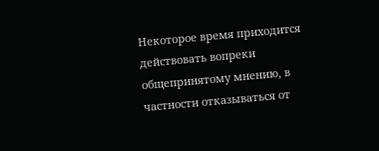Некоторое время приходится действовать вопреки общепринятому мнению, в частности отказываться от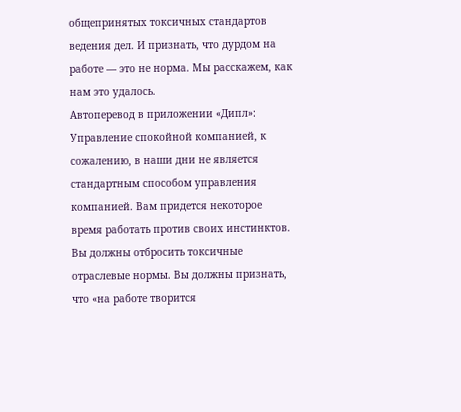общепринятых токсичных стандартов ведения дел. И признать, что дурдом на работе — это не норма. Мы расскажем, как нам это удалось.
Автоперевод в приложении «Дипл»: Управление спокойной компанией, к сожалению, в наши дни не является стандартным способом управления компанией. Вам придется некоторое время работать против своих инстинктов. Вы должны отбросить токсичные отраслевые нормы. Вы должны признать, что «на работе творится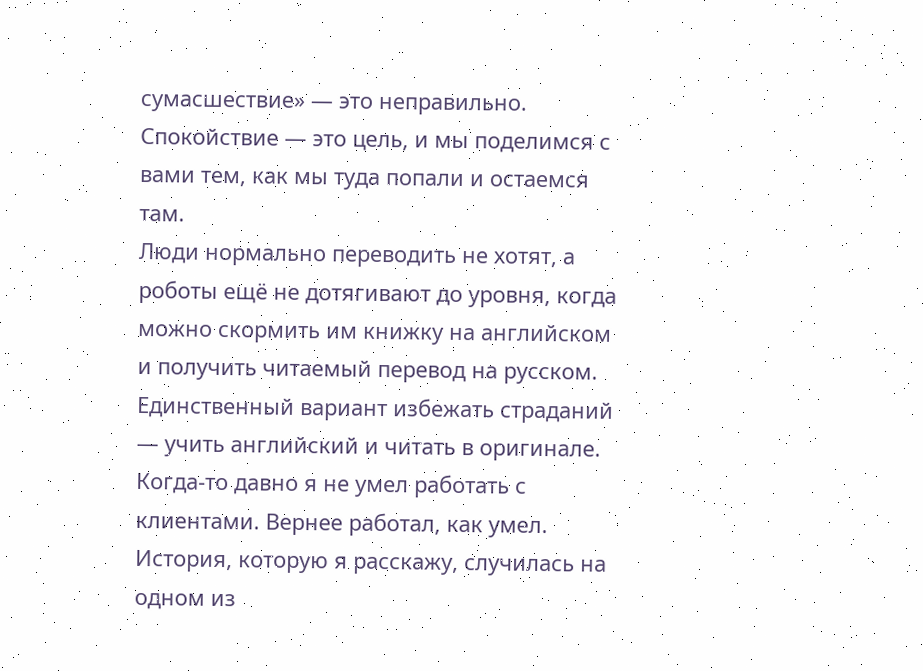сумасшествие» — это неправильно. Спокойствие — это цель, и мы поделимся с вами тем, как мы туда попали и остаемся там.
Люди нормально переводить не хотят, а роботы ещё не дотягивают до уровня, когда можно скормить им книжку на английском и получить читаемый перевод на русском. Единственный вариант избежать страданий — учить английский и читать в оригинале.
Когда-то давно я не умел работать с клиентами. Вернее работал, как умел. История, которую я расскажу, случилась на одном из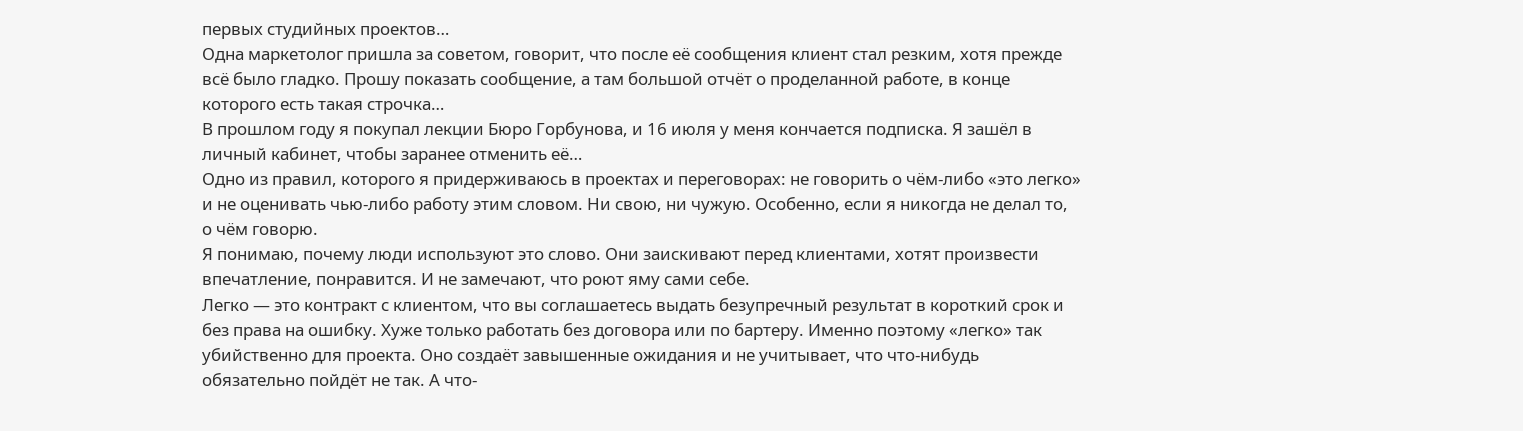первых студийных проектов…
Одна маркетолог пришла за советом, говорит, что после её сообщения клиент стал резким, хотя прежде всё было гладко. Прошу показать сообщение, а там большой отчёт о проделанной работе, в конце которого есть такая строчка…
В прошлом году я покупал лекции Бюро Горбунова, и 16 июля у меня кончается подписка. Я зашёл в личный кабинет, чтобы заранее отменить её…
Одно из правил, которого я придерживаюсь в проектах и переговорах: не говорить о чём-либо «это легко» и не оценивать чью-либо работу этим словом. Ни свою, ни чужую. Особенно, если я никогда не делал то, о чём говорю.
Я понимаю, почему люди используют это слово. Они заискивают перед клиентами, хотят произвести впечатление, понравится. И не замечают, что роют яму сами себе.
Легко — это контракт с клиентом, что вы соглашаетесь выдать безупречный результат в короткий срок и без права на ошибку. Хуже только работать без договора или по бартеру. Именно поэтому «легко» так убийственно для проекта. Оно создаёт завышенные ожидания и не учитывает, что что-нибудь обязательно пойдёт не так. А что-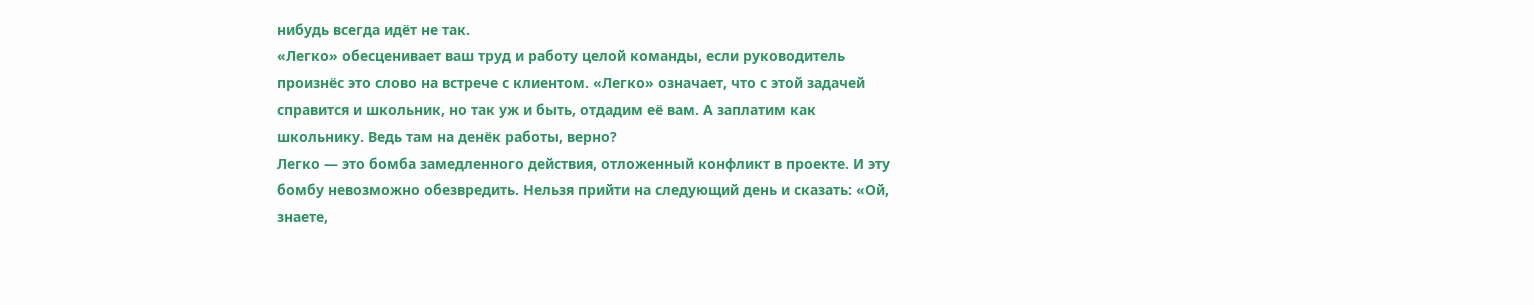нибудь всегда идёт не так.
«Легко» обесценивает ваш труд и работу целой команды, если руководитель произнёс это слово на встрече с клиентом. «Легко» означает, что с этой задачей справится и школьник, но так уж и быть, отдадим её вам. А заплатим как школьнику. Ведь там на денёк работы, верно?
Легко — это бомба замедленного действия, отложенный конфликт в проекте. И эту бомбу невозможно обезвредить. Нельзя прийти на следующий день и сказать: «Ой, знаете,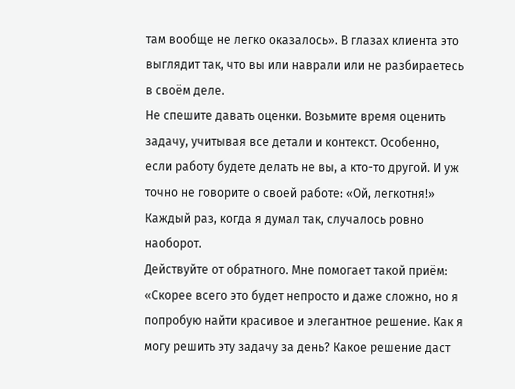там вообще не легко оказалось». В глазах клиента это выглядит так, что вы или наврали или не разбираетесь в своём деле.
Не спешите давать оценки. Возьмите время оценить задачу, учитывая все детали и контекст. Особенно, если работу будете делать не вы, а кто-то другой. И уж точно не говорите о своей работе: «Ой, легкотня!» Каждый раз, когда я думал так, случалось ровно наоборот.
Действуйте от обратного. Мне помогает такой приём: «Скорее всего это будет непросто и даже сложно, но я попробую найти красивое и элегантное решение. Как я могу решить эту задачу за день? Какое решение даст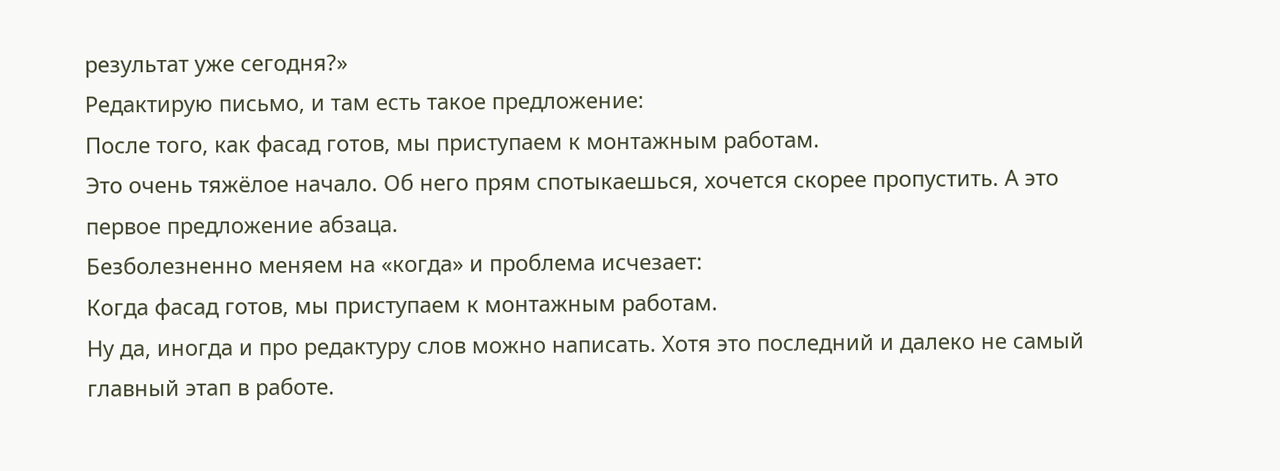результат уже сегодня?»
Редактирую письмо, и там есть такое предложение:
После того, как фасад готов, мы приступаем к монтажным работам.
Это очень тяжёлое начало. Об него прям спотыкаешься, хочется скорее пропустить. А это первое предложение абзаца.
Безболезненно меняем на «когда» и проблема исчезает:
Когда фасад готов, мы приступаем к монтажным работам.
Ну да, иногда и про редактуру слов можно написать. Хотя это последний и далеко не самый главный этап в работе.